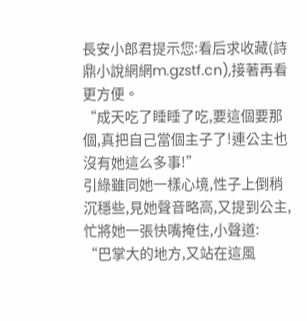長安小郎君提示您:看后求收藏(詩鼎小說網網m.gzstf.cn),接著再看更方便。
“成天吃了睡睡了吃,要這個要那個,真把自己當個主子了!連公主也沒有她這么多事!”
引綠雖同她一樣心境,性子上倒稍沉穩些,見她聲音略高,又提到公主,忙將她一張快嘴掩住,小聲道:
“巴掌大的地方,又站在這風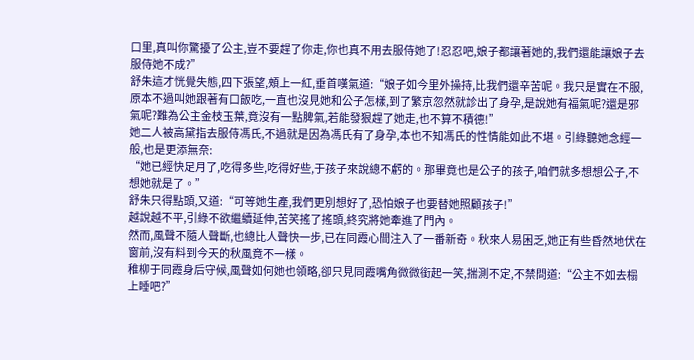口里,真叫你驚擾了公主,豈不要趕了你走,你也真不用去服侍她了!忍忍吧,娘子都讓著她的,我們還能讓娘子去服侍她不成?”
舒朱這才恍覺失態,四下張望,頰上一紅,垂首嘆氣道:“娘子如今里外操持,比我們還辛苦呢。我只是實在不服,原本不過叫她跟著有口飯吃,一直也沒見她和公子怎樣,到了繁京忽然就診出了身孕,是說她有福氣呢?還是邪氣呢?難為公主金枝玉葉,竟沒有一點脾氣,若能發狠趕了她走,也不算不積德!”
她二人被高黛指去服侍馮氏,不過就是因為馮氏有了身孕,本也不知馮氏的性情能如此不堪。引綠聽她念經一般,也是更添無奈:
“她已經快足月了,吃得多些,吃得好些,于孩子來說總不虧的。那畢竟也是公子的孩子,咱們就多想想公子,不想她就是了。”
舒朱只得點頭,又道:“可等她生產,我們更別想好了,恐怕娘子也要替她照顧孩子!”
越說越不平,引綠不欲繼續延伸,苦笑搖了搖頭,終究將她牽進了門內。
然而,風聲不隨人聲斷,也總比人聲快一步,已在同霞心間注入了一番新奇。秋來人易困乏,她正有些昏然地伏在窗前,沒有料到今天的秋風竟不一樣。
稚柳于同霞身后守候,風聲如何她也領略,卻只見同霞嘴角微微銜起一笑,揣測不定,不禁問道:“公主不如去榻上睡吧?”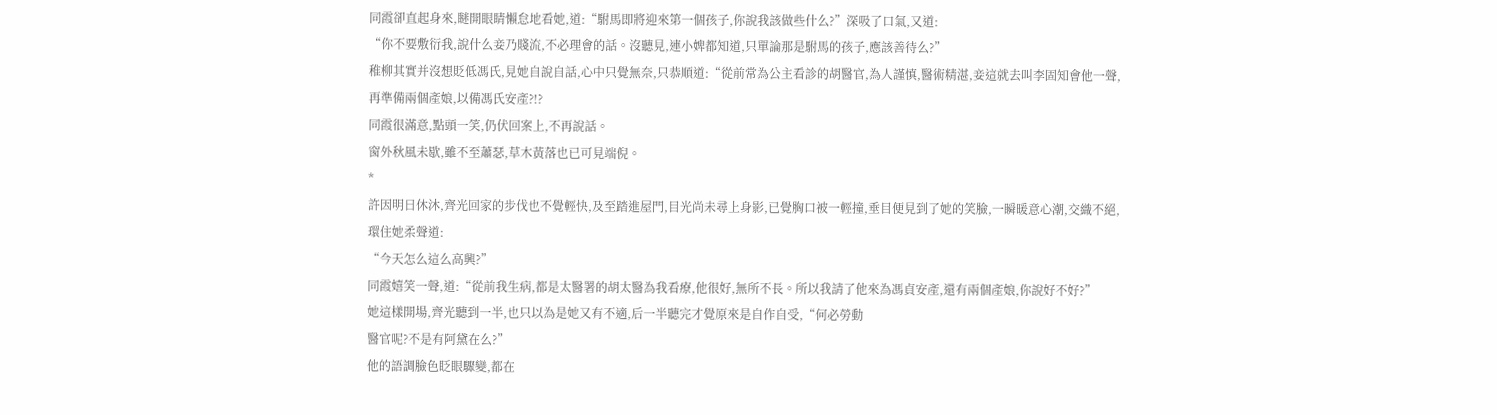同霞卻直起身來,瞇開眼睛懶怠地看她,道:“駙馬即將迎來第一個孩子,你說我該做些什么?”深吸了口氣,又道:
“你不要敷衍我,說什么妾乃賤流,不必理會的話。沒聽見,連小婢都知道,只單論那是駙馬的孩子,應該善待么?”
稚柳其實并沒想貶低馮氏,見她自說自話,心中只覺無奈,只恭順道:“從前常為公主看診的胡醫官,為人謹慎,醫術精湛,妾這就去叫李固知會他一聲,再準備兩個產娘,以備馮氏安產?!?
同霞很滿意,點頭一笑,仍伏回案上,不再說話。
窗外秋風未歇,雖不至蕭瑟,草木黃落也已可見端倪。
*
許因明日休沐,齊光回家的步伐也不覺輕快,及至踏進屋門,目光尚未尋上身影,已覺胸口被一輕撞,垂目便見到了她的笑臉,一瞬暖意心潮,交織不絕,環住她柔聲道:
“今天怎么這么高興?”
同霞嬉笑一聲,道:“從前我生病,都是太醫署的胡太醫為我看療,他很好,無所不長。所以我請了他來為馮貞安產,還有兩個產娘,你說好不好?”
她這樣開場,齊光聽到一半,也只以為是她又有不適,后一半聽完才覺原來是自作自受,“何必勞動
醫官呢?不是有阿黛在么?”
他的語調臉色眨眼驟變,都在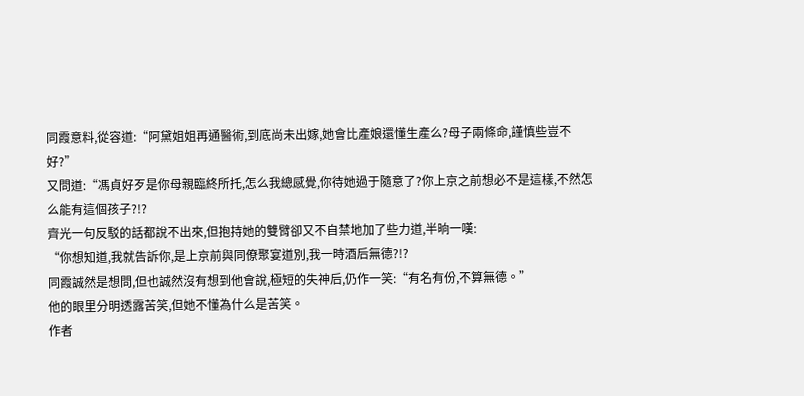同霞意料,從容道:“阿黛姐姐再通醫術,到底尚未出嫁,她會比產娘還懂生產么?母子兩條命,謹慎些豈不好?”
又問道:“馮貞好歹是你母親臨終所托,怎么我總感覺,你待她過于隨意了?你上京之前想必不是這樣,不然怎么能有這個孩子?!?
齊光一句反駁的話都說不出來,但抱持她的雙臂卻又不自禁地加了些力道,半晌一嘆:
“你想知道,我就告訴你,是上京前與同僚聚宴道別,我一時酒后無德?!?
同霞誠然是想問,但也誠然沒有想到他會說,極短的失神后,仍作一笑:“有名有份,不算無德。”
他的眼里分明透露苦笑,但她不懂為什么是苦笑。
作者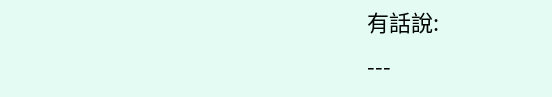有話說:
---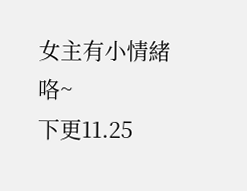女主有小情緒咯~
下更11.25